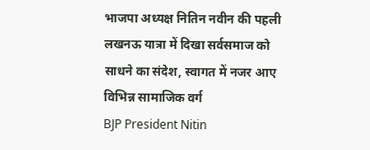भाजपा अध्यक्ष नितिन नवीन की पहली लखनऊ यात्रा में दिखा सर्वसमाज को साधने का संदेश, स्वागत में नजर आए विभिन्न सामाजिक वर्ग
BJP President Nitin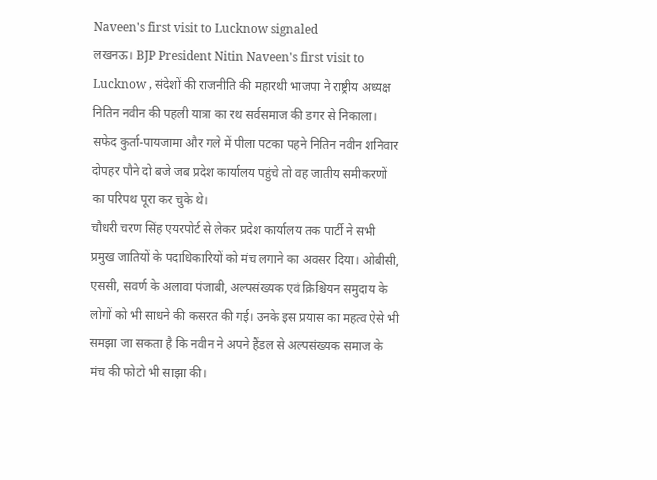Naveen's first visit to Lucknow signaled
लखनऊ। BJP President Nitin Naveen's first visit to Lucknow , संदेशों की राजनीति की महारथी भाजपा ने राष्ट्रीय अध्यक्ष नितिन नवीन की पहली यात्रा का रथ सर्वसमाज की डगर से निकाला। सफेद कुर्ता-पायजामा और गले में पीला पटका पहने नितिन नवीन शनिवार दोपहर पौने दो बजे जब प्रदेश कार्यालय पहुंचे तो वह जातीय समीकरणों का परिपथ पूरा कर चुके थे।
चौधरी चरण सिंह एयरपोर्ट से लेकर प्रदेश कार्यालय तक पार्टी ने सभी प्रमुख जातियों के पदाधिकारियों को मंच लगाने का अवसर दिया। ओबीसी, एससी, सवर्ण के अलावा पंजाबी, अल्पसंख्यक एवं क्रिश्चियन समुदाय के लोगों को भी साधने की कसरत की गई। उनके इस प्रयास का महत्व ऐसे भी समझा जा सकता है कि नवीन ने अपने हैंडल से अल्पसंख्यक समाज के मंच की फोटो भी साझा की।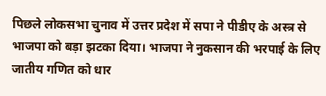पिछले लोकसभा चुनाव में उत्तर प्रदेश में सपा ने पीडीए के अस्त्र से भाजपा को बड़ा झटका दिया। भाजपा ने नुकसान की भरपाई के लिए जातीय गणित को धार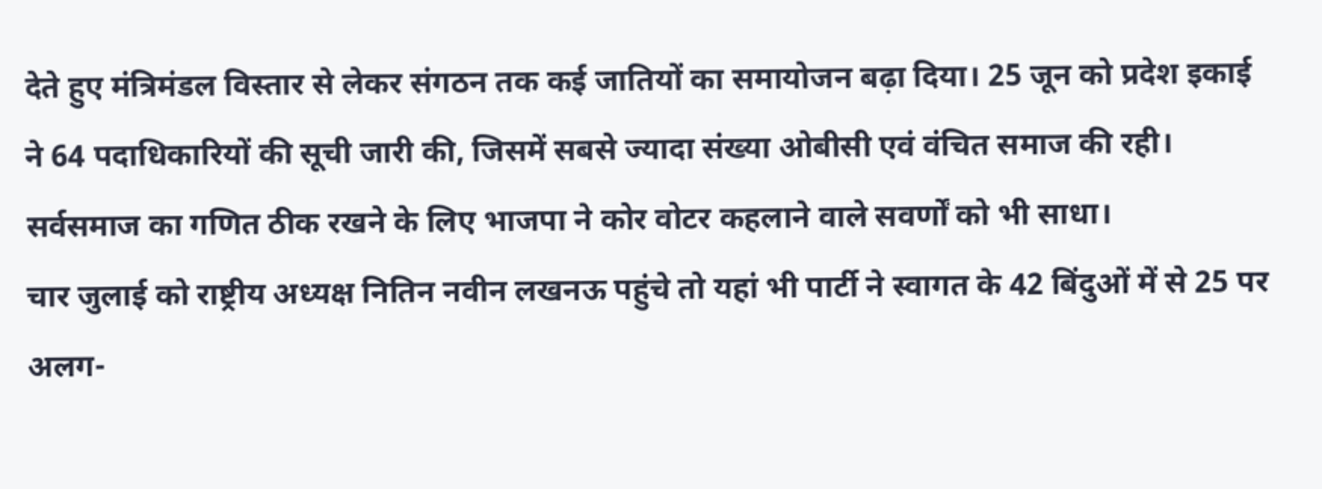देते हुए मंत्रिमंडल विस्तार से लेकर संगठन तक कई जातियों का समायोजन बढ़ा दिया। 25 जून को प्रदेश इकाई ने 64 पदाधिकारियों की सूची जारी की, जिसमें सबसे ज्यादा संख्या ओबीसी एवं वंचित समाज की रही। सर्वसमाज का गणित ठीक रखने के लिए भाजपा ने कोर वोटर कहलाने वाले सवर्णों को भी साधा।
चार जुलाई को राष्ट्रीय अध्यक्ष नितिन नवीन लखनऊ पहुंचे तो यहां भी पार्टी ने स्वागत के 42 बिंदुओं में से 25 पर अलग-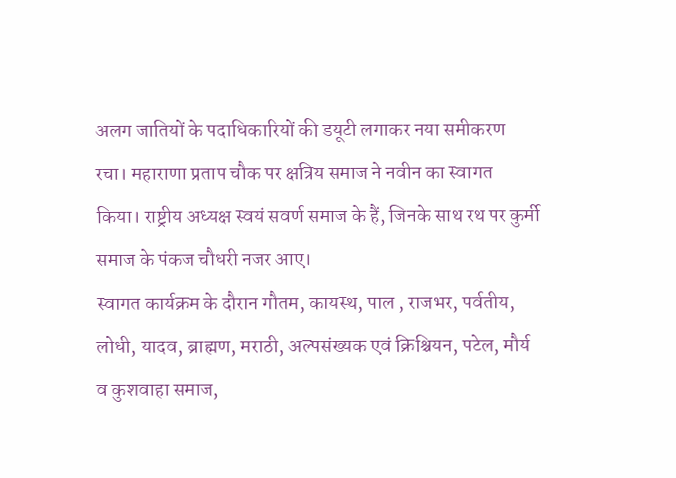अलग जातियों के पदाधिकारियों की डयूटी लगाकर नया समीकरण रचा। महाराणा प्रताप चौक पर क्षत्रिय समाज ने नवीन का स्वागत किया। राष्ट्रीय अध्यक्ष स्वयं सवर्ण समाज के हैं, जिनके साथ रथ पर कुर्मी समाज के पंकज चौधरी नजर आए।
स्वागत कार्यक्रम के दौरान गौतम, कायस्थ, पाल , राजभर, पर्वतीय, लोधी, यादव, ब्राह्मण, मराठी, अल्पसंख्यक एवं क्रिश्चियन, पटेल, मौर्य व कुशवाहा समाज,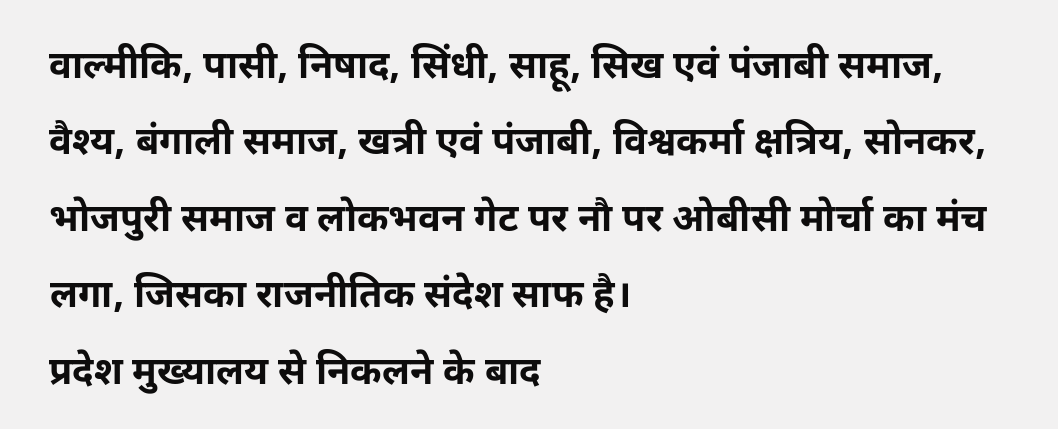वाल्मीकि, पासी, निषाद, सिंधी, साहू, सिख एवं पंजाबी समाज, वैश्य, बंगाली समाज, खत्री एवं पंजाबी, विश्वकर्मा क्षत्रिय, सोनकर, भोजपुरी समाज व लोकभवन गेट पर नौ पर ओबीसी मोर्चा का मंच लगा, जिसका राजनीतिक संदेश साफ है।
प्रदेश मुख्यालय से निकलने के बाद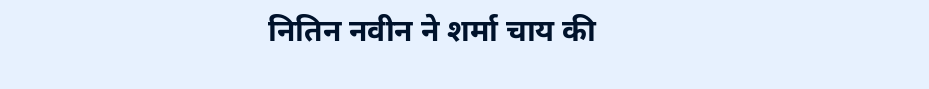नितिन नवीन ने शर्मा चाय की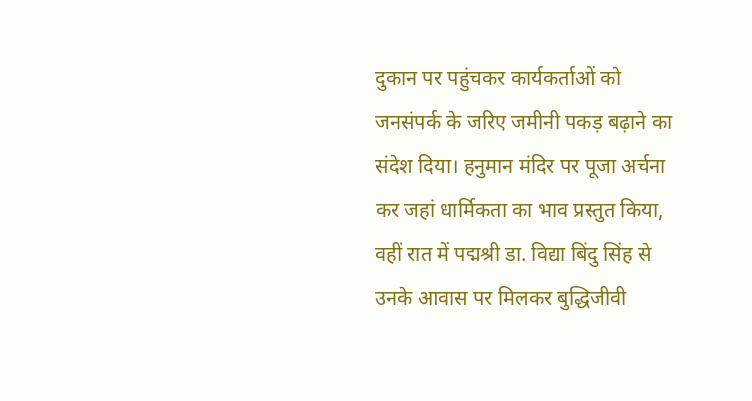दुकान पर पहुंचकर कार्यकर्ताओं को जनसंपर्क के जरिए जमीनी पकड़ बढ़ाने का संदेश दिया। हनुमान मंदिर पर पूजा अर्चना कर जहां धार्मिकता का भाव प्रस्तुत किया, वहीं रात में पद्मश्री डा. विद्या बिंदु सिंह से उनके आवास पर मिलकर बुद्धिजीवी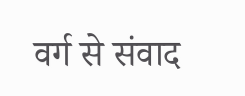वर्ग से संवाद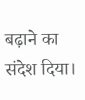बढ़ाने का संदेश दिया।